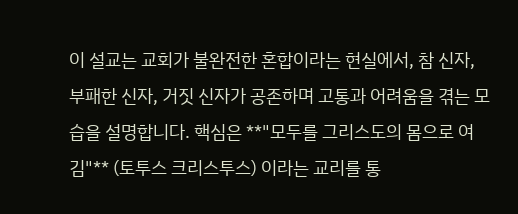이 설교는 교회가 불완전한 혼합이라는 현실에서, 참 신자, 부패한 신자, 거짓 신자가 공존하며 고통과 어려움을 겪는 모습을 설명합니다. 핵심은 **"모두를 그리스도의 몸으로 여김"** (토투스 크리스투스) 이라는 교리를 통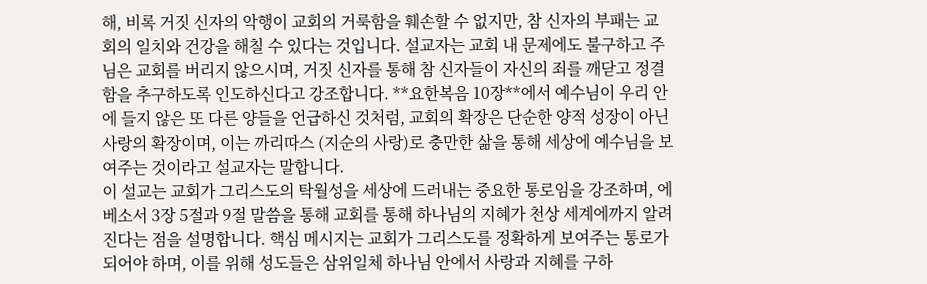해, 비록 거짓 신자의 악행이 교회의 거룩함을 훼손할 수 없지만, 참 신자의 부패는 교회의 일치와 건강을 해칠 수 있다는 것입니다. 설교자는 교회 내 문제에도 불구하고 주님은 교회를 버리지 않으시며, 거짓 신자를 통해 참 신자들이 자신의 죄를 깨닫고 정결함을 추구하도록 인도하신다고 강조합니다. **요한복음 10장**에서 예수님이 우리 안에 들지 않은 또 다른 양들을 언급하신 것처럼, 교회의 확장은 단순한 양적 성장이 아닌 사랑의 확장이며, 이는 까리따스 (지순의 사랑)로 충만한 삶을 통해 세상에 예수님을 보여주는 것이라고 설교자는 말합니다.
이 설교는 교회가 그리스도의 탁월성을 세상에 드러내는 중요한 통로임을 강조하며, 에베소서 3장 5절과 9절 말씀을 통해 교회를 통해 하나님의 지혜가 천상 세계에까지 알려진다는 점을 설명합니다. 핵심 메시지는 교회가 그리스도를 정확하게 보여주는 통로가 되어야 하며, 이를 위해 성도들은 삼위일체 하나님 안에서 사랑과 지혜를 구하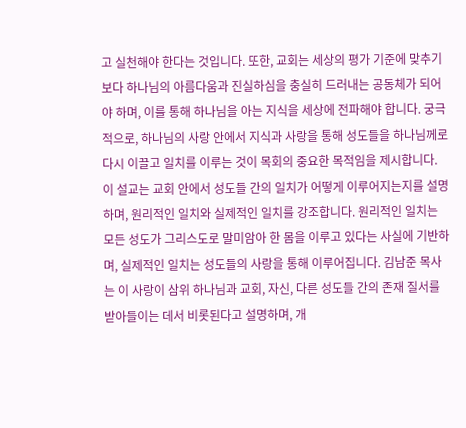고 실천해야 한다는 것입니다. 또한, 교회는 세상의 평가 기준에 맞추기보다 하나님의 아름다움과 진실하심을 충실히 드러내는 공동체가 되어야 하며, 이를 통해 하나님을 아는 지식을 세상에 전파해야 합니다. 궁극적으로, 하나님의 사랑 안에서 지식과 사랑을 통해 성도들을 하나님께로 다시 이끌고 일치를 이루는 것이 목회의 중요한 목적임을 제시합니다.
이 설교는 교회 안에서 성도들 간의 일치가 어떻게 이루어지는지를 설명하며, 원리적인 일치와 실제적인 일치를 강조합니다. 원리적인 일치는 모든 성도가 그리스도로 말미암아 한 몸을 이루고 있다는 사실에 기반하며, 실제적인 일치는 성도들의 사랑을 통해 이루어집니다. 김남준 목사는 이 사랑이 삼위 하나님과 교회, 자신, 다른 성도들 간의 존재 질서를 받아들이는 데서 비롯된다고 설명하며, 개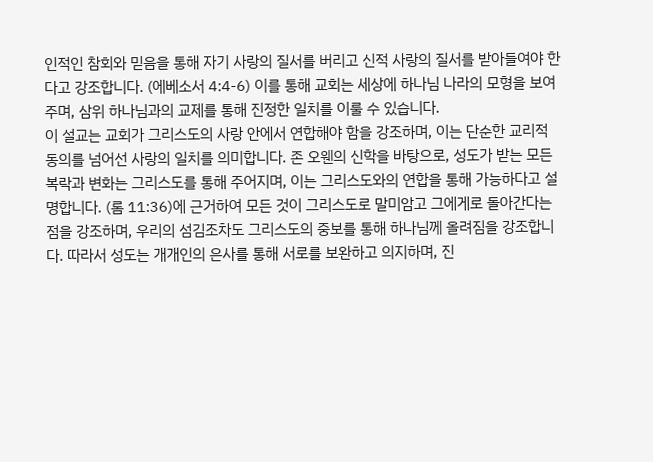인적인 참회와 믿음을 통해 자기 사랑의 질서를 버리고 신적 사랑의 질서를 받아들여야 한다고 강조합니다. (에베소서 4:4-6) 이를 통해 교회는 세상에 하나님 나라의 모형을 보여주며, 삼위 하나님과의 교제를 통해 진정한 일치를 이룰 수 있습니다.
이 설교는 교회가 그리스도의 사랑 안에서 연합해야 함을 강조하며, 이는 단순한 교리적 동의를 넘어선 사랑의 일치를 의미합니다. 존 오웬의 신학을 바탕으로, 성도가 받는 모든 복락과 변화는 그리스도를 통해 주어지며, 이는 그리스도와의 연합을 통해 가능하다고 설명합니다. (롬 11:36)에 근거하여 모든 것이 그리스도로 말미암고 그에게로 돌아간다는 점을 강조하며, 우리의 섬김조차도 그리스도의 중보를 통해 하나님께 올려짐을 강조합니다. 따라서 성도는 개개인의 은사를 통해 서로를 보완하고 의지하며, 진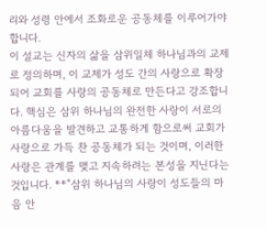리와 성령 안에서 조화로운 공동체를 이루어가야 합니다.
이 설교는 신자의 삶을 삼위일체 하나님과의 교제로 정의하며, 이 교제가 성도 간의 사랑으로 확장되어 교회를 사랑의 공동체로 만든다고 강조합니다. 핵심은 삼위 하나님의 완전한 사랑이 서로의 아름다움을 발견하고 교통하게 함으로써 교회가 사랑으로 가득 찬 공동체가 되는 것이며, 이러한 사랑은 관계를 맺고 지속하려는 본성을 지닌다는 것입니다. **"삼위 하나님의 사랑이 성도들의 마음 안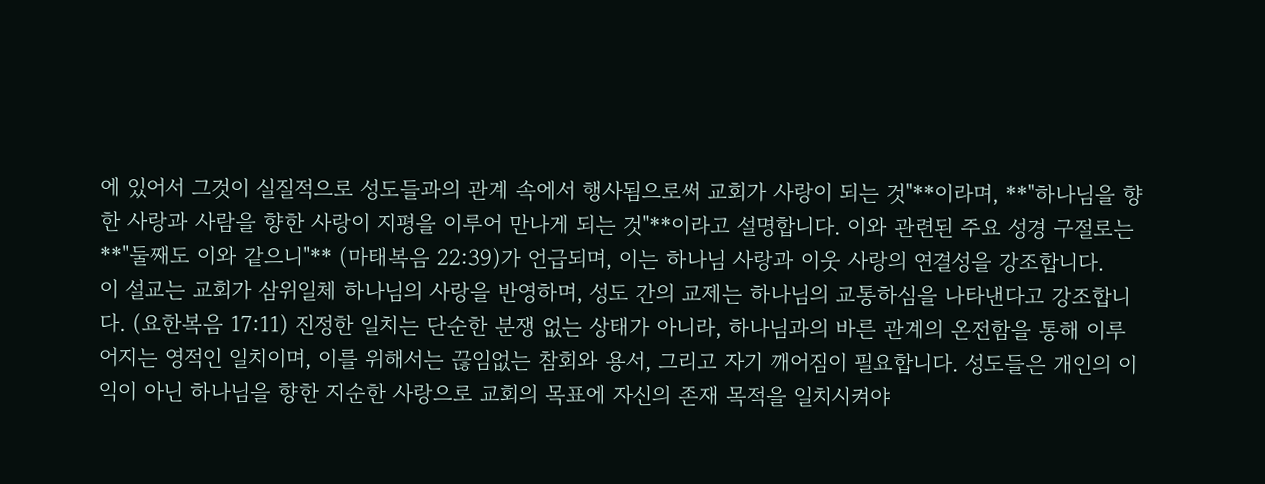에 있어서 그것이 실질적으로 성도들과의 관계 속에서 행사됨으로써 교회가 사랑이 되는 것"**이라며, **"하나님을 향한 사랑과 사람을 향한 사랑이 지평을 이루어 만나게 되는 것"**이라고 설명합니다. 이와 관련된 주요 성경 구절로는 **"둘째도 이와 같으니"** (마태복음 22:39)가 언급되며, 이는 하나님 사랑과 이웃 사랑의 연결성을 강조합니다.
이 설교는 교회가 삼위일체 하나님의 사랑을 반영하며, 성도 간의 교제는 하나님의 교통하심을 나타낸다고 강조합니다. (요한복음 17:11) 진정한 일치는 단순한 분쟁 없는 상태가 아니라, 하나님과의 바른 관계의 온전함을 통해 이루어지는 영적인 일치이며, 이를 위해서는 끊임없는 참회와 용서, 그리고 자기 깨어짐이 필요합니다. 성도들은 개인의 이익이 아닌 하나님을 향한 지순한 사랑으로 교회의 목표에 자신의 존재 목적을 일치시켜야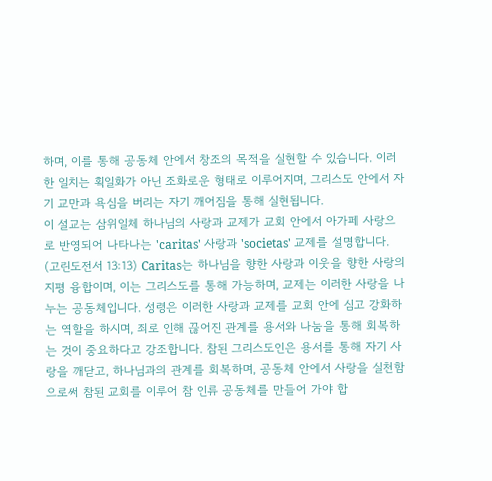하며, 이를 통해 공동체 안에서 창조의 목적을 실현할 수 있습니다. 이러한 일치는 획일화가 아닌 조화로운 형태로 이루어지며, 그리스도 안에서 자기 교만과 욕심을 버리는 자기 깨어짐을 통해 실현됩니다.
이 설교는 삼위일체 하나님의 사랑과 교제가 교회 안에서 아가페 사랑으로 반영되어 나타나는 'caritas' 사랑과 'societas' 교제를 설명합니다. (고린도전서 13:13) Caritas는 하나님을 향한 사랑과 이웃을 향한 사랑의 지평 융합이며, 이는 그리스도를 통해 가능하며, 교제는 이러한 사랑을 나누는 공동체입니다. 성령은 이러한 사랑과 교제를 교회 안에 심고 강화하는 역할을 하시며, 죄로 인해 끊어진 관계를 용서와 나눔을 통해 회복하는 것이 중요하다고 강조합니다. 참된 그리스도인은 용서를 통해 자기 사랑을 깨닫고, 하나님과의 관계를 회복하며, 공동체 안에서 사랑을 실천함으로써 참된 교회를 이루어 참 인류 공동체를 만들어 가야 합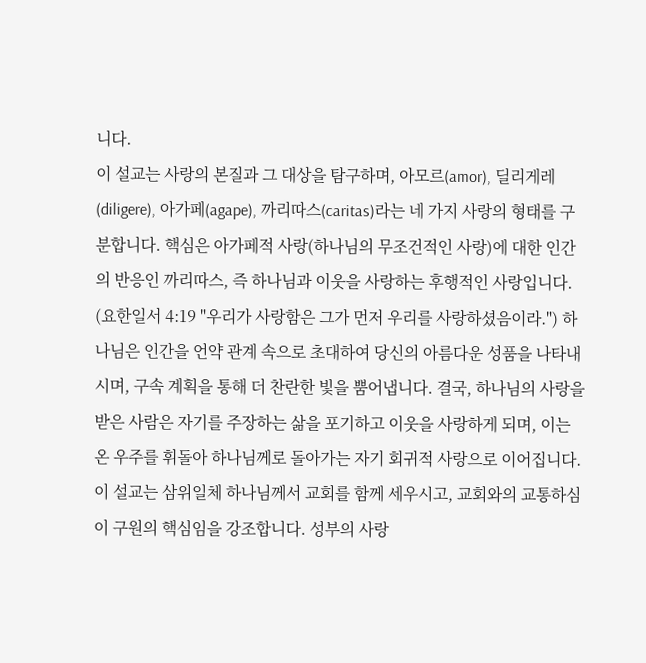니다.
이 설교는 사랑의 본질과 그 대상을 탐구하며, 아모르(amor), 딜리게레(diligere), 아가페(agape), 까리따스(caritas)라는 네 가지 사랑의 형태를 구분합니다. 핵심은 아가페적 사랑(하나님의 무조건적인 사랑)에 대한 인간의 반응인 까리따스, 즉 하나님과 이웃을 사랑하는 후행적인 사랑입니다. (요한일서 4:19 "우리가 사랑함은 그가 먼저 우리를 사랑하셨음이라.") 하나님은 인간을 언약 관계 속으로 초대하여 당신의 아름다운 성품을 나타내시며, 구속 계획을 통해 더 찬란한 빛을 뿜어냅니다. 결국, 하나님의 사랑을 받은 사람은 자기를 주장하는 삶을 포기하고 이웃을 사랑하게 되며, 이는 온 우주를 휘돌아 하나님께로 돌아가는 자기 회귀적 사랑으로 이어집니다.
이 설교는 삼위일체 하나님께서 교회를 함께 세우시고, 교회와의 교통하심이 구원의 핵심임을 강조합니다. 성부의 사랑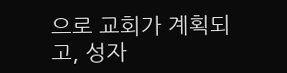으로 교회가 계획되고, 성자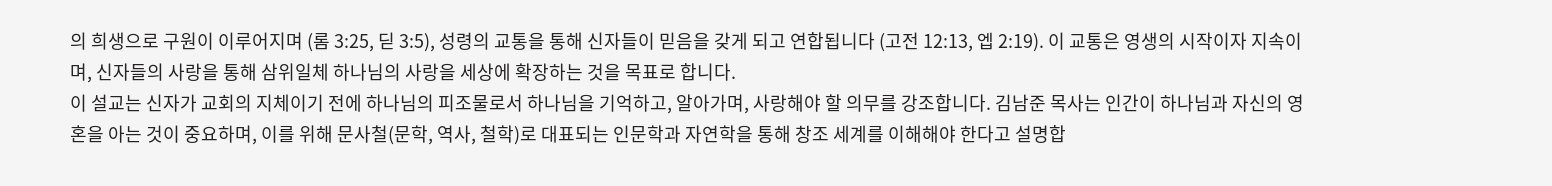의 희생으로 구원이 이루어지며 (롬 3:25, 딛 3:5), 성령의 교통을 통해 신자들이 믿음을 갖게 되고 연합됩니다 (고전 12:13, 엡 2:19). 이 교통은 영생의 시작이자 지속이며, 신자들의 사랑을 통해 삼위일체 하나님의 사랑을 세상에 확장하는 것을 목표로 합니다.
이 설교는 신자가 교회의 지체이기 전에 하나님의 피조물로서 하나님을 기억하고, 알아가며, 사랑해야 할 의무를 강조합니다. 김남준 목사는 인간이 하나님과 자신의 영혼을 아는 것이 중요하며, 이를 위해 문사철(문학, 역사, 철학)로 대표되는 인문학과 자연학을 통해 창조 세계를 이해해야 한다고 설명합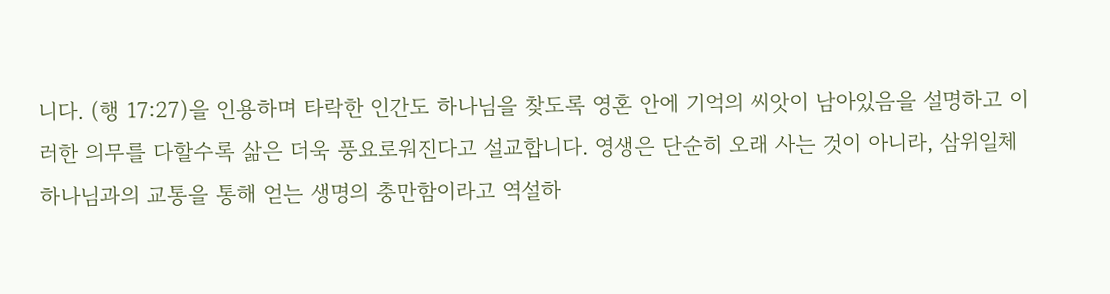니다. (행 17:27)을 인용하며 타락한 인간도 하나님을 찾도록 영혼 안에 기억의 씨앗이 남아있음을 설명하고 이러한 의무를 다할수록 삶은 더욱 풍요로워진다고 설교합니다. 영생은 단순히 오래 사는 것이 아니라, 삼위일체 하나님과의 교통을 통해 얻는 생명의 충만함이라고 역설하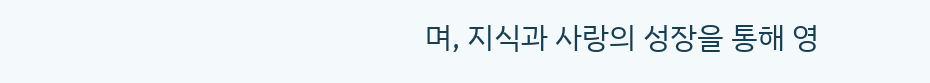며, 지식과 사랑의 성장을 통해 영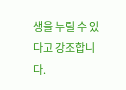생을 누릴 수 있다고 강조합니다.